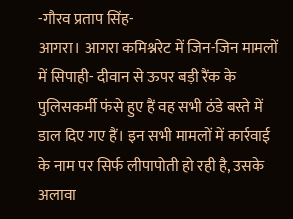-गौरव प्रताप सिंह-
आगरा। आगरा कमिश्नरेट में जिन-जिन मामलों में सिपाही- दीवान से ऊपर बड़ी रैंक के पुलिसकर्मी फंसे हुए हैं वह सभी ठंडे बस्ते में डाल दिए गए हैं। इन सभी मामलों में कार्रवाई के नाम पर सिर्फ लीपापोती हो रही है, उसके अलावा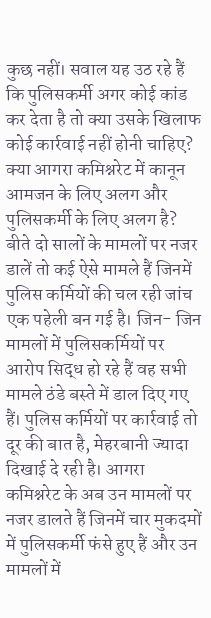कुछ नहीं। सवाल यह उठ रहे हैं कि पुलिसकर्मी अगर कोई कांड कर देता है तो क्या उसके खिलाफ कोई कार्रवाई नहीं होनी चाहिए? क्या आगरा कमिश्नरेट में कानून आमजन के लिए अलग और पुलिसकर्मी के लिए अलग है?
बीते दो सालों के मामलों पर नजर डालें तो कई ऐसे मामले हैं जिनमें पुलिस कर्मियों की चल रही जांच एक पहेली बन गई है। जिन- जिन मामलों में पुलिसकर्मियों पर आरोप सिद्ध हो रहे हैं वह सभी मामले ठंडे बस्ते में डाल दिए गए हैं। पुलिस कर्मियों पर कार्रवाई तो दूर की बात है, मेहरबानी ज्यादा दिखाई दे रही है। आगरा कमिश्नरेट के अब उन मामलों पर नजर डालते हैं जिनमें चार मुकदमों में पुलिसकर्मी फंसे हुए हैं और उन मामलों में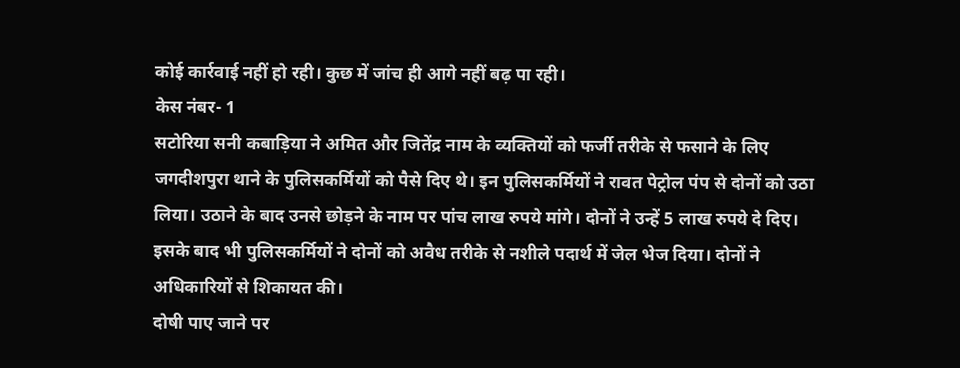कोई कार्रवाई नहीं हो रही। कुछ में जांच ही आगे नहीं बढ़ पा रही।
केस नंबर- 1
सटोरिया सनी कबाड़िया ने अमित और जितेंद्र नाम के व्यक्तियों को फर्जी तरीके से फसाने के लिए जगदीशपुरा थाने के पुलिसकर्मियों को पैसे दिए थे। इन पुलिसकर्मियों ने रावत पेट्रोल पंप से दोनों को उठा लिया। उठाने के बाद उनसे छोड़ने के नाम पर पांच लाख रुपये मांगे। दोनों ने उन्हें 5 लाख रुपये दे दिए। इसके बाद भी पुलिसकर्मियों ने दोनों को अवैध तरीके से नशीले पदार्थ में जेल भेज दिया। दोनों ने अधिकारियों से शिकायत की।
दोषी पाए जाने पर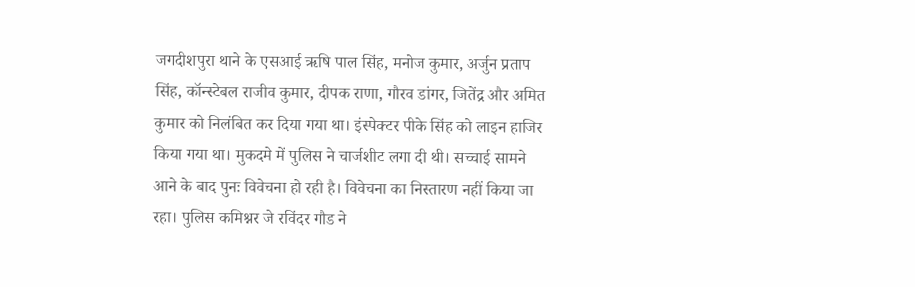जगदीशपुरा थाने के एसआई ऋषि पाल सिंह, मनोज कुमार, अर्जुन प्रताप सिंह, कॉन्स्टेबल राजीव कुमार, दीपक राणा, गौरव डांगर, जितेंद्र और अमित कुमार को निलंबित कर दिया गया था। इंस्पेक्टर पीके सिंह को लाइन हाजिर किया गया था। मुकदमे में पुलिस ने चार्जशीट लगा दी थी। सच्चाई सामने आने के बाद पुनः विवेचना हो रही है। विवेचना का निस्तारण नहीं किया जा रहा। पुलिस कमिश्नर जे रविंदर गौड ने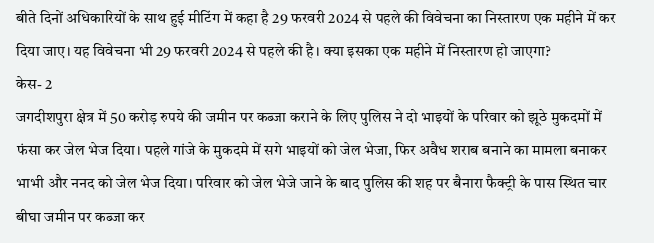बीते दिनों अधिकारियों के साथ हुई मीटिंग में कहा है 29 फरवरी 2024 से पहले की विवेचना का निस्तारण एक महीने में कर दिया जाए। यह विवेचना भी 29 फरवरी 2024 से पहले की है। क्या इसका एक महीने में निस्तारण हो जाएगा?
केस- 2
जगदीशपुरा क्षेत्र में 50 करोड़ रुपये की जमीन पर कब्जा कराने के लिए पुलिस ने दो भाइयों के परिवार को झूठे मुकदमों में फंसा कर जेल भेज दिया। पहले गांजे के मुकदमे में सगे भाइयों को जेल भेजा, फिर अवैध शराब बनाने का मामला बनाकर भाभी और ननद को जेल भेज दिया। परिवार को जेल भेजे जाने के बाद पुलिस की शह पर बैनारा फैक्ट्री के पास स्थित चार बीघा जमीन पर कब्जा कर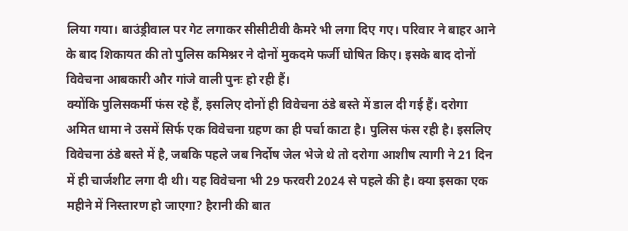लिया गया। बाउंड्रीवाल पर गेट लगाकर सीसीटीवी कैमरे भी लगा दिए गए। परिवार ने बाहर आने के बाद शिकायत की तो पुलिस कमिश्नर ने दोनों मुकदमे फर्जी घोषित किए। इसके बाद दोनों विवेचना आबकारी और गांजे वाली पुनः हो रही हैं।
क्योंकि पुलिसकर्मी फंस रहे हैं, इसलिए दोनों ही विवेचना ठंडे बस्ते में डाल दी गई हैं। दरोगा अमित धामा ने उसमें सिर्फ एक विवेचना ग्रहण का ही पर्चा काटा है। पुलिस फंस रही है। इसलिए विवेचना ठंडे बस्ते में है, जबकि पहले जब निर्दोष जेल भेजे थे तो दरोगा आशीष त्यागी ने 21 दिन में ही चार्जशीट लगा दी थी। यह विवेचना भी 29 फरवरी 2024 से पहले की है। क्या इसका एक महीने में निस्तारण हो जाएगा? हैरानी की बात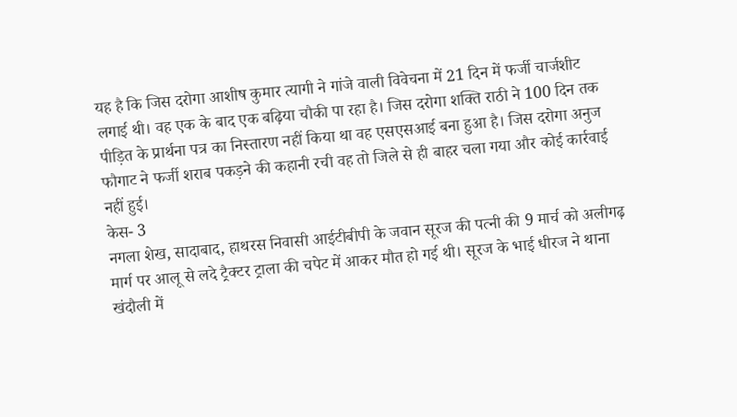यह है कि जिस दरोगा आशीष कुमार त्यागी ने गांजे वाली विवेचना में 21 दिन में फर्जी चार्जशीट लगाई थी। वह एक के बाद एक बढ़िया चौकी पा रहा है। जिस दरोगा शक्ति राठी ने 100 दिन तक पीड़ित के प्रार्थना पत्र का निस्तारण नहीं किया था वह एसएसआई बना हुआ है। जिस दरोगा अनुज फौगाट ने फर्जी शराब पकड़ने की कहानी रची वह तो जिले से ही बाहर चला गया और कोई कार्रवाई नहीं हुई।
केस- 3
नगला शेख, सादाबाद, हाथरस निवासी आईटीबीपी के जवान सूरज की पत्नी की 9 मार्च को अलीगढ़ मार्ग पर आलू से लदे ट्रैक्टर ट्राला की चपेट में आकर मौत हो गई थी। सूरज के भाई धीरज ने थाना खंदौली में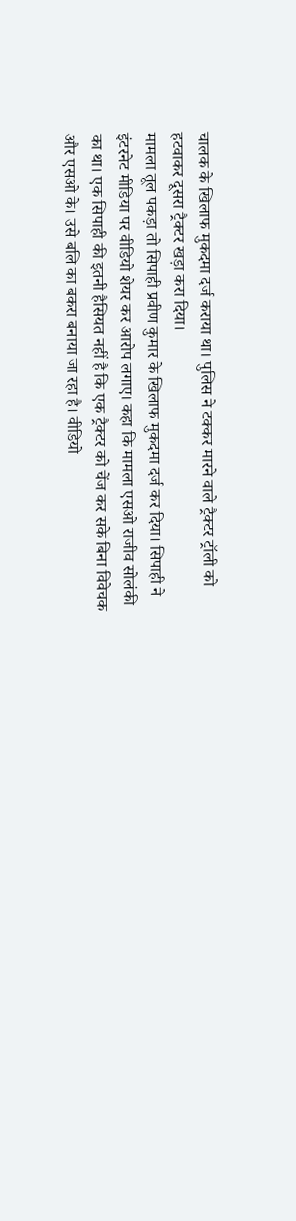चालक के खिलाफ मुकदमा दर्ज कराया था। पुलिस ने टक्कर मारने वाले ट्रैक्टर ट्रॉली को हटवाकर दूसरा ट्रैक्टर खड़ा करा दिया।
मामला तूल पकड़ा तो सिपाही प्रवीण कुमार के खिलाफ मुकदमा दर्ज कर दिया। सिपाही ने इंटरनेट मीडिया पर वीडियो शेयर कर आरोप लगाए। कहा कि मामला एसओ राजीव सोलंकी का था। एक सिपाही की इतनी हैसियत नहीं है कि एक ट्रैक्टर को चेंज कर सके बिना विवेचक और एसओ के। उसे बलि का बकरा बनाया जा रहा है। वीडियो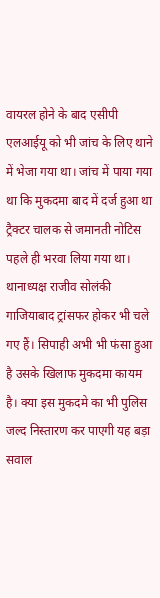वायरल होने के बाद एसीपी एलआईयू को भी जांच के लिए थाने में भेजा गया था। जांच में पाया गया था कि मुकदमा बाद में दर्ज हुआ था ट्रैक्टर चालक से जमानती नोटिस पहले ही भरवा लिया गया था। थानाध्यक्ष राजीव सोलंकी गाजियाबाद ट्रांसफर होकर भी चले गए हैं। सिपाही अभी भी फंसा हुआ है उसके खिलाफ मुकदमा कायम है। क्या इस मुकदमे का भी पुलिस जल्द निस्तारण कर पाएगी यह बड़ा सवाल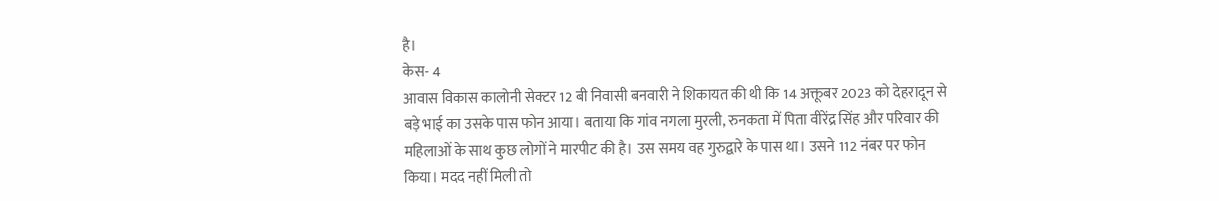है।
केस- 4
आवास विकास कालोनी सेक्टर 12 बी निवासी बनवारी ने शिकायत की थी कि 14 अक्तूबर 2023 को देहरादून से बड़े भाई का उसके पास फोन आया। बताया कि गांव नगला मुरली, रुनकता में पिता वीरेंद्र सिंह और परिवार की महिलाओं के साथ कुछ लोगों ने मारपीट की है। उस समय वह गुरुद्वारे के पास था। उसने 112 नंबर पर फोन किया। मदद नहीं मिली तो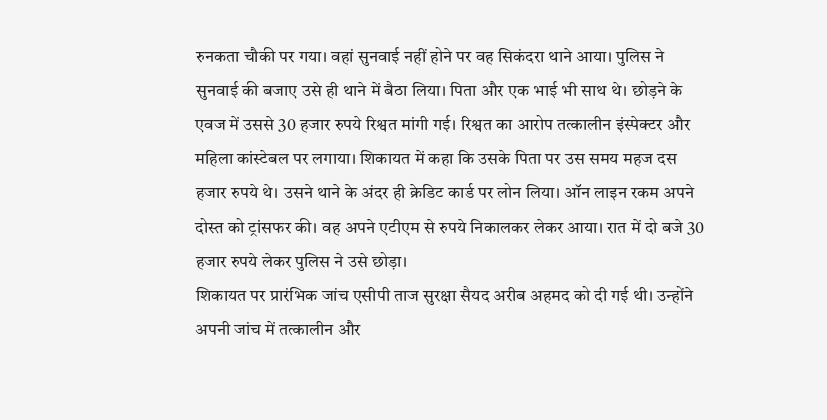रुनकता चौकी पर गया। वहां सुनवाई नहीं होने पर वह सिकंदरा थाने आया। पुलिस ने सुनवाई की बजाए उसे ही थाने में बैठा लिया। पिता और एक भाई भी साथ थे। छोड़ने के एवज में उससे 30 हजार रुपये रिश्वत मांगी गई। रिश्वत का आरोप तत्कालीन इंस्पेक्टर और महिला कांस्टेबल पर लगाया। शिकायत में कहा कि उसके पिता पर उस समय महज दस हजार रुपये थे। उसने थाने के अंदर ही क्रेडिट कार्ड पर लोन लिया। ऑन लाइन रकम अपने दोस्त को ट्रांसफर की। वह अपने एटीएम से रुपये निकालकर लेकर आया। रात में दो बजे 30 हजार रुपये लेकर पुलिस ने उसे छोड़ा।
शिकायत पर प्रारंभिक जांच एसीपी ताज सुरक्षा सैयद अरीब अहमद को दी गई थी। उन्होंने अपनी जांच में तत्कालीन और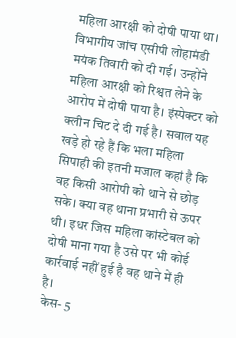महिला आरक्षी को दोषी पाया था। विभागीय जांच एसीपी लोहामंडी मयंक तिवारी को दी गई। उन्होंने महिला आरक्षी को रिश्वत लेने के आरोप में दोषी पाया है। इंस्पेक्टर को क्लीन चिट दे दी गई है। सवाल यह खड़े हो रहे हैं कि भला महिला सिपाही की इतनी मजाल कहां है कि वह किसी आरोपी को थाने से छोड़ सके। क्या वह थाना प्रभारी से ऊपर थी। इधर जिस महिला कांस्टेबल को दोषी माना गया है उसे पर भी कोई कार्रवाई नहीं हुई है वह थाने में ही है।
केस- 5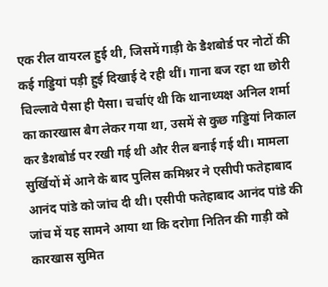एक रील वायरल हुई थी, जिसमें गाड़ी के डैशबोर्ड पर नोटों की कई गड्डियां पड़ी हुई दिखाई दे रही थीं। गाना बज रहा था छोरी चिल्लावे पैसा ही पैसा। चर्चाएं थी कि थानाध्यक्ष अनिल शर्मा का कारखास बैग लेकर गया था, उसमें से कुछ गड्डियां निकाल कर डैशबोर्ड पर रखी गई थी और रील बनाई गई थी। मामला सुर्खियों में आने के बाद पुलिस कमिश्नर ने एसीपी फतेहाबाद आनंद पांडे को जांच दी थी। एसीपी फतेहाबाद आनंद पांडे की जांच में यह सामने आया था कि दरोगा नितिन की गाड़ी को कारखास सुमित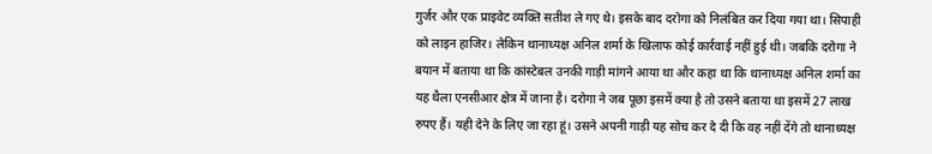गुर्जर और एक प्राइवेट व्यक्ति सतीश ले गए थे। इसके बाद दरोगा को निलंबित कर दिया गया था। सिपाही को लाइन हाजिर। लेकिन थानाध्यक्ष अनिल शर्मा के खिलाफ कोई कार्रवाई नहीं हुई थी। जबकि दरोगा ने बयान में बताया था कि कांस्टेबल उनकी गाड़ी मांगने आया था और कहा था कि थानाध्यक्ष अनिल शर्मा का यह थैला एनसीआर क्षेत्र में जाना है। दरोगा ने जब पूछा इसमें क्या है तो उसने बताया था इसमें 27 लाख रुपए हैं। यही देने के लिए जा रहा हूं। उसने अपनी गाड़ी यह सोच कर दे दी कि वह नहीं देंगे तो थानाध्यक्ष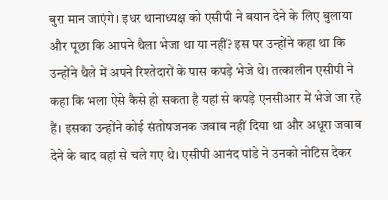बुरा मान जाएंगे। इधर थानाध्यक्ष को एसीपी ने बयान देने के लिए बुलाया और पूछा कि आपने थैला भेजा था या नहीं? इस पर उन्होंने कहा था कि उन्होंने थैले में अपने रिश्तेदारों के पास कपड़े भेजे थे। तत्कालीन एसीपी ने कहा कि भला ऐसे कैसे हो सकता है यहां से कपड़े एनसीआर में भेजे जा रहे हैं। इसका उन्होंने कोई संतोषजनक जवाब नहीं दिया था और अधूरा जवाब देने के बाद वहां से चले गए थे। एसीपी आनंद पांडे ने उनको नोटिस देकर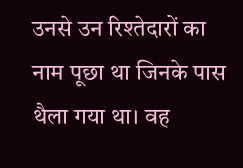उनसे उन रिश्तेदारों का नाम पूछा था जिनके पास थैला गया था। वह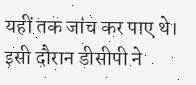यहीं तक जांच कर पाए थे। इसी दौरान डीसीपी ने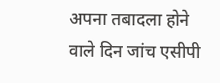अपना तबादला होने वाले दिन जांच एसीपी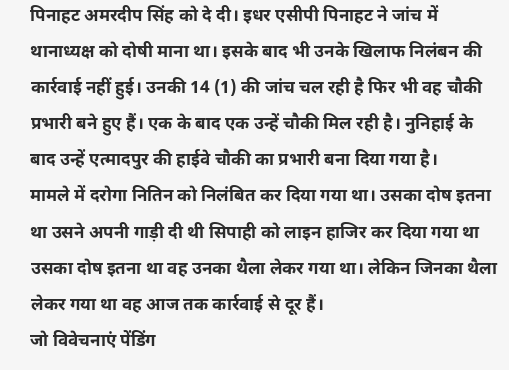पिनाहट अमरदीप सिंह को दे दी। इधर एसीपी पिनाहट ने जांच में थानाध्यक्ष को दोषी माना था। इसके बाद भी उनके खिलाफ निलंबन की कार्रवाई नहीं हुई। उनकी 14 (1) की जांच चल रही है फिर भी वह चौकी प्रभारी बने हुए हैं। एक के बाद एक उन्हें चौकी मिल रही है। नुनिहाई के बाद उन्हें एत्मादपुर की हाईवे चौकी का प्रभारी बना दिया गया है।
मामले में दरोगा नितिन को निलंबित कर दिया गया था। उसका दोष इतना था उसने अपनी गाड़ी दी थी सिपाही को लाइन हाजिर कर दिया गया था उसका दोष इतना था वह उनका थैला लेकर गया था। लेकिन जिनका थैला लेकर गया था वह आज तक कार्रवाई से दूर हैं।
जो विवेचनाएं पेंडिंग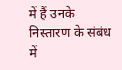में हैं उनके निस्तारण के संबंध में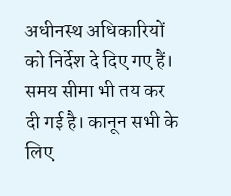अधीनस्थ अधिकारियों को निर्देश दे दिए गए हैं। समय सीमा भी तय कर दी गई है। कानून सभी के लिए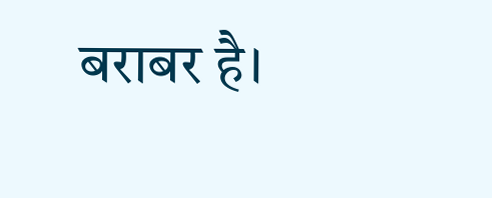बराबर है।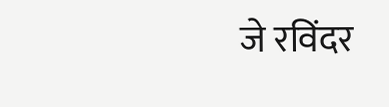जे रविंदर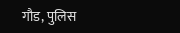गौड, पुलिस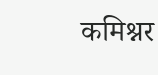कमिश्नर